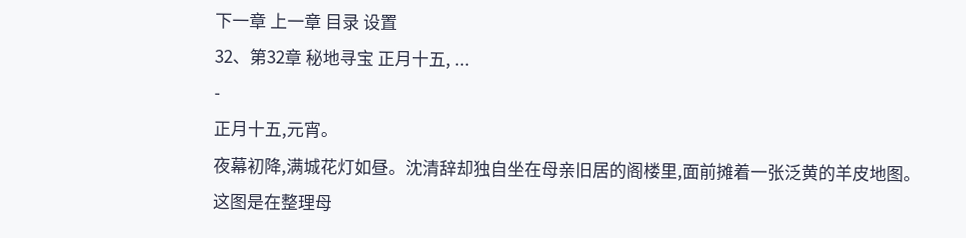下一章 上一章 目录 设置
32、第32章 秘地寻宝 正月十五, ...
-
正月十五,元宵。
夜幕初降,满城花灯如昼。沈清辞却独自坐在母亲旧居的阁楼里,面前摊着一张泛黄的羊皮地图。
这图是在整理母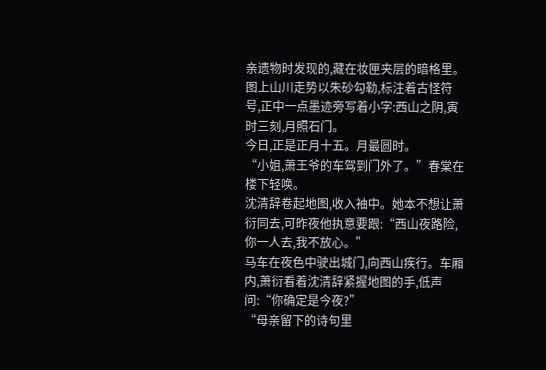亲遗物时发现的,藏在妆匣夹层的暗格里。图上山川走势以朱砂勾勒,标注着古怪符号,正中一点墨迹旁写着小字:西山之阴,寅时三刻,月照石门。
今日,正是正月十五。月最圆时。
“小姐,萧王爷的车驾到门外了。”春棠在楼下轻唤。
沈清辞卷起地图,收入袖中。她本不想让萧衍同去,可昨夜他执意要跟:“西山夜路险,你一人去,我不放心。”
马车在夜色中驶出城门,向西山疾行。车厢内,萧衍看着沈清辞紧握地图的手,低声问:“你确定是今夜?”
“母亲留下的诗句里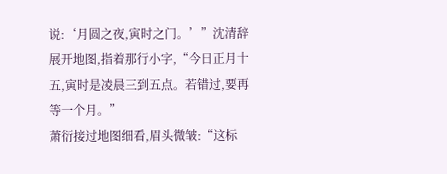说:‘月圆之夜,寅时之门。’”沈清辞展开地图,指着那行小字,“今日正月十五,寅时是凌晨三到五点。若错过,要再等一个月。”
萧衍接过地图细看,眉头微皱:“这标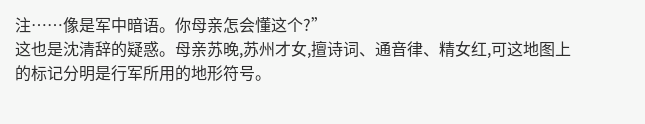注……像是军中暗语。你母亲怎会懂这个?”
这也是沈清辞的疑惑。母亲苏晚,苏州才女,擅诗词、通音律、精女红,可这地图上的标记分明是行军所用的地形符号。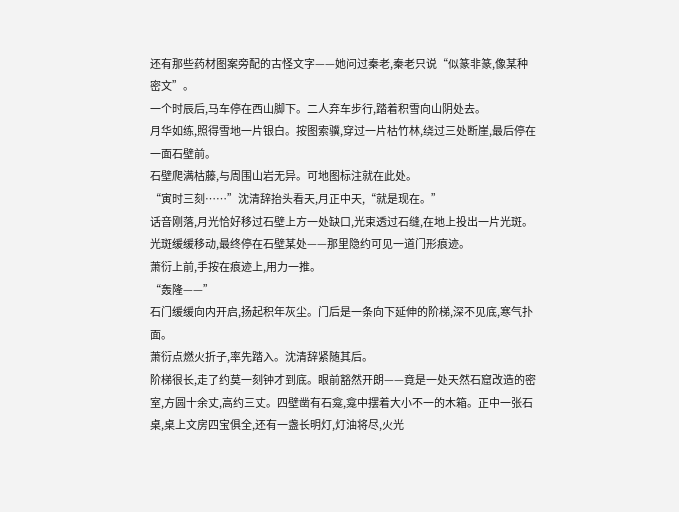还有那些药材图案旁配的古怪文字——她问过秦老,秦老只说“似篆非篆,像某种密文”。
一个时辰后,马车停在西山脚下。二人弃车步行,踏着积雪向山阴处去。
月华如练,照得雪地一片银白。按图索骥,穿过一片枯竹林,绕过三处断崖,最后停在一面石壁前。
石壁爬满枯藤,与周围山岩无异。可地图标注就在此处。
“寅时三刻……”沈清辞抬头看天,月正中天,“就是现在。”
话音刚落,月光恰好移过石壁上方一处缺口,光束透过石缝,在地上投出一片光斑。光斑缓缓移动,最终停在石壁某处——那里隐约可见一道门形痕迹。
萧衍上前,手按在痕迹上,用力一推。
“轰隆——”
石门缓缓向内开启,扬起积年灰尘。门后是一条向下延伸的阶梯,深不见底,寒气扑面。
萧衍点燃火折子,率先踏入。沈清辞紧随其后。
阶梯很长,走了约莫一刻钟才到底。眼前豁然开朗——竟是一处天然石窟改造的密室,方圆十余丈,高约三丈。四壁凿有石龛,龛中摆着大小不一的木箱。正中一张石桌,桌上文房四宝俱全,还有一盏长明灯,灯油将尽,火光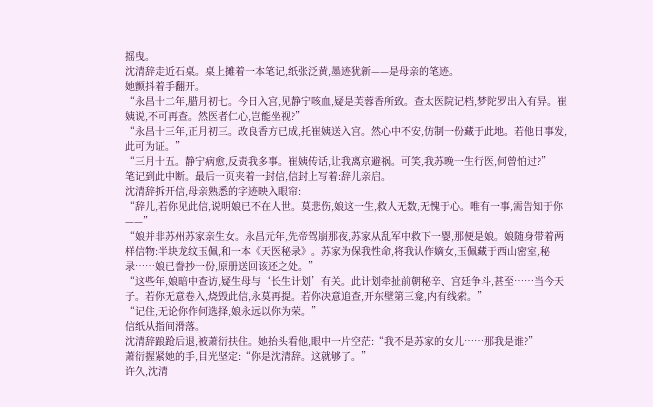摇曳。
沈清辞走近石桌。桌上摊着一本笔记,纸张泛黄,墨迹犹新——是母亲的笔迹。
她颤抖着手翻开。
“永昌十二年,腊月初七。今日入宫,见静宁咳血,疑是芙蓉香所致。查太医院记档,梦陀罗出入有异。崔姨说,不可再查。然医者仁心,岂能坐视?”
“永昌十三年,正月初三。改良香方已成,托崔姨送入宫。然心中不安,仿制一份藏于此地。若他日事发,此可为证。”
“三月十五。静宁病愈,反责我多事。崔姨传话,让我离京避祸。可笑,我苏晚一生行医,何曾怕过?”
笔记到此中断。最后一页夹着一封信,信封上写着:辞儿亲启。
沈清辞拆开信,母亲熟悉的字迹映入眼帘:
“辞儿,若你见此信,说明娘已不在人世。莫悲伤,娘这一生,救人无数,无愧于心。唯有一事,需告知于你——”
“娘并非苏州苏家亲生女。永昌元年,先帝驾崩那夜,苏家从乱军中救下一婴,那便是娘。娘随身带着两样信物:半块龙纹玉佩,和一本《天医秘录》。苏家为保我性命,将我认作嫡女,玉佩藏于西山密室,秘录……娘已誊抄一份,原册送回该还之处。”
“这些年,娘暗中查访,疑生母与‘长生计划’有关。此计划牵扯前朝秘辛、宫廷争斗,甚至……当今天子。若你无意卷入,烧毁此信,永莫再提。若你决意追查,开东壁第三龛,内有线索。”
“记住,无论你作何选择,娘永远以你为荣。”
信纸从指间滑落。
沈清辞踉跄后退,被萧衍扶住。她抬头看他,眼中一片空茫:“我不是苏家的女儿……那我是谁?”
萧衍握紧她的手,目光坚定:“你是沈清辞。这就够了。”
许久,沈清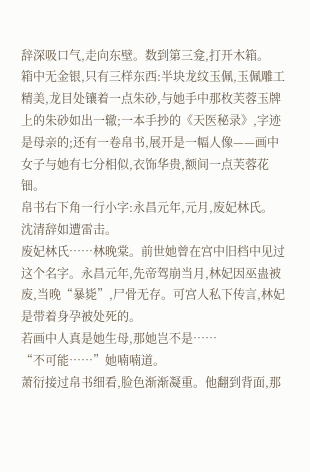辞深吸口气,走向东壁。数到第三龛,打开木箱。
箱中无金银,只有三样东西:半块龙纹玉佩,玉佩雕工精美,龙目处镶着一点朱砂,与她手中那枚芙蓉玉牌上的朱砂如出一辙;一本手抄的《天医秘录》,字迹是母亲的;还有一卷帛书,展开是一幅人像——画中女子与她有七分相似,衣饰华贵,额间一点芙蓉花钿。
帛书右下角一行小字:永昌元年,元月,废妃林氏。
沈清辞如遭雷击。
废妃林氏……林晚棠。前世她曾在宫中旧档中见过这个名字。永昌元年,先帝驾崩当月,林妃因巫蛊被废,当晚“暴毙”,尸骨无存。可宫人私下传言,林妃是带着身孕被处死的。
若画中人真是她生母,那她岂不是……
“不可能……”她喃喃道。
萧衍接过帛书细看,脸色渐渐凝重。他翻到背面,那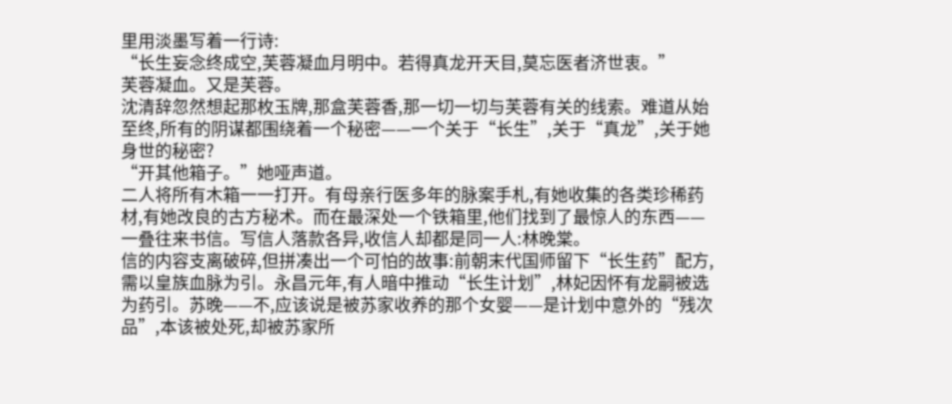里用淡墨写着一行诗:
“长生妄念终成空,芙蓉凝血月明中。若得真龙开天目,莫忘医者济世衷。”
芙蓉凝血。又是芙蓉。
沈清辞忽然想起那枚玉牌,那盒芙蓉香,那一切一切与芙蓉有关的线索。难道从始至终,所有的阴谋都围绕着一个秘密——一个关于“长生”,关于“真龙”,关于她身世的秘密?
“开其他箱子。”她哑声道。
二人将所有木箱一一打开。有母亲行医多年的脉案手札,有她收集的各类珍稀药材,有她改良的古方秘术。而在最深处一个铁箱里,他们找到了最惊人的东西——
一叠往来书信。写信人落款各异,收信人却都是同一人:林晚棠。
信的内容支离破碎,但拼凑出一个可怕的故事:前朝末代国师留下“长生药”配方,需以皇族血脉为引。永昌元年,有人暗中推动“长生计划”,林妃因怀有龙嗣被选为药引。苏晚——不,应该说是被苏家收养的那个女婴——是计划中意外的“残次品”,本该被处死,却被苏家所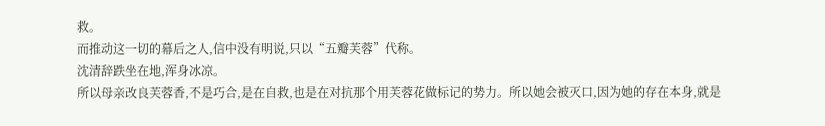救。
而推动这一切的幕后之人,信中没有明说,只以“五瓣芙蓉”代称。
沈清辞跌坐在地,浑身冰凉。
所以母亲改良芙蓉香,不是巧合,是在自救,也是在对抗那个用芙蓉花做标记的势力。所以她会被灭口,因为她的存在本身,就是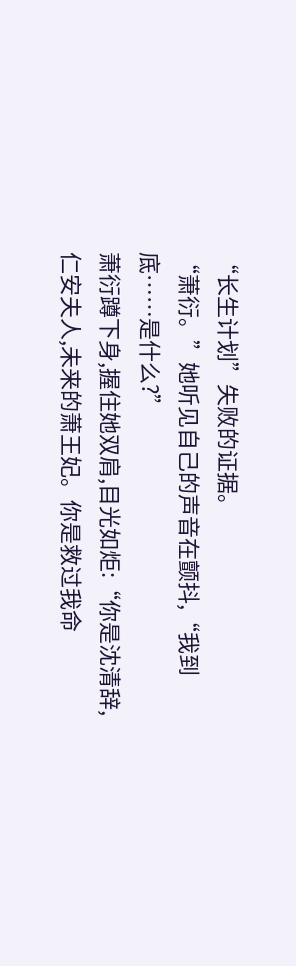“长生计划”失败的证据。
“萧衍。”她听见自己的声音在颤抖,“我到底……是什么?”
萧衍蹲下身,握住她双肩,目光如炬:“你是沈清辞,仁安夫人,未来的萧王妃。你是救过我命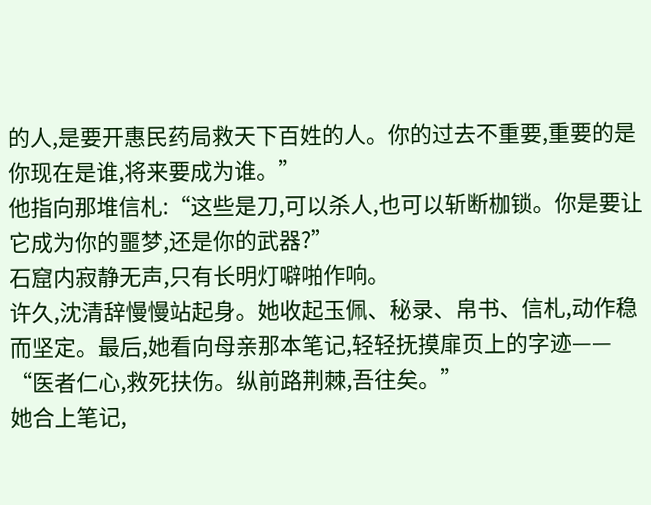的人,是要开惠民药局救天下百姓的人。你的过去不重要,重要的是你现在是谁,将来要成为谁。”
他指向那堆信札:“这些是刀,可以杀人,也可以斩断枷锁。你是要让它成为你的噩梦,还是你的武器?”
石窟内寂静无声,只有长明灯噼啪作响。
许久,沈清辞慢慢站起身。她收起玉佩、秘录、帛书、信札,动作稳而坚定。最后,她看向母亲那本笔记,轻轻抚摸扉页上的字迹——
“医者仁心,救死扶伤。纵前路荆棘,吾往矣。”
她合上笔记,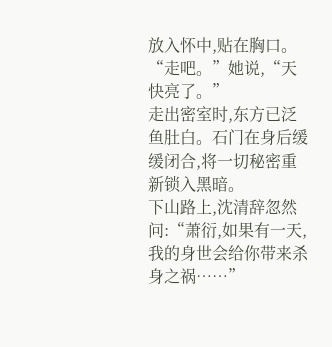放入怀中,贴在胸口。
“走吧。”她说,“天快亮了。”
走出密室时,东方已泛鱼肚白。石门在身后缓缓闭合,将一切秘密重新锁入黑暗。
下山路上,沈清辞忽然问:“萧衍,如果有一天,我的身世会给你带来杀身之祸……”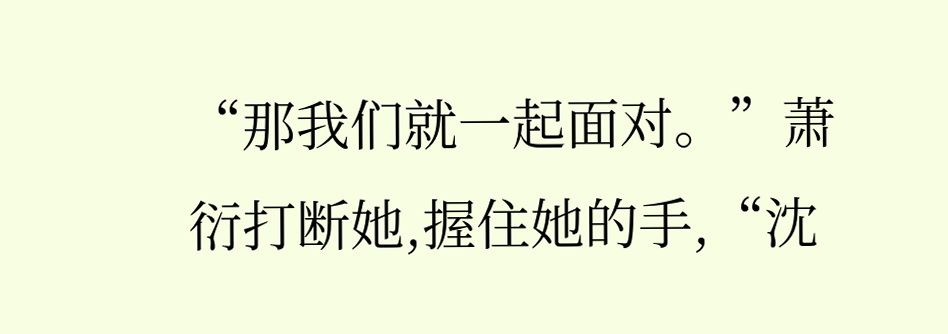“那我们就一起面对。”萧衍打断她,握住她的手,“沈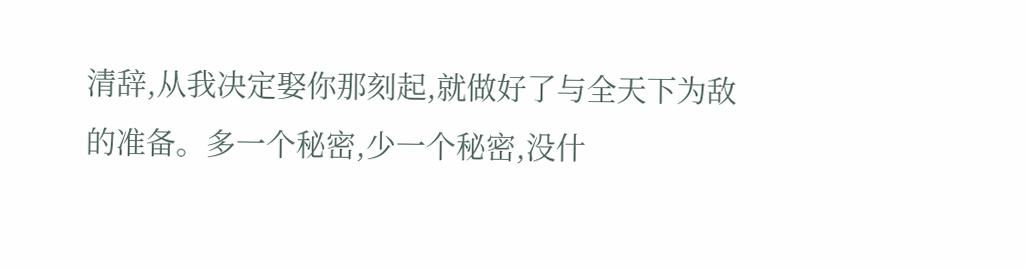清辞,从我决定娶你那刻起,就做好了与全天下为敌的准备。多一个秘密,少一个秘密,没什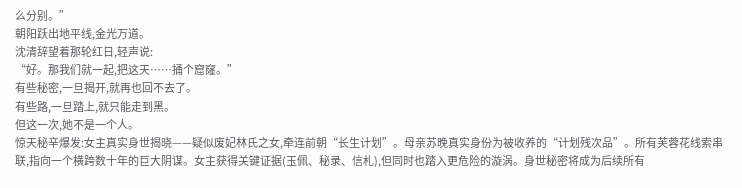么分别。”
朝阳跃出地平线,金光万道。
沈清辞望着那轮红日,轻声说:
“好。那我们就一起,把这天……捅个窟窿。”
有些秘密,一旦揭开,就再也回不去了。
有些路,一旦踏上,就只能走到黑。
但这一次,她不是一个人。
惊天秘辛爆发:女主真实身世揭晓——疑似废妃林氏之女,牵连前朝“长生计划”。母亲苏晚真实身份为被收养的“计划残次品”。所有芙蓉花线索串联,指向一个横跨数十年的巨大阴谋。女主获得关键证据(玉佩、秘录、信札),但同时也踏入更危险的漩涡。身世秘密将成为后续所有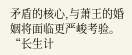矛盾的核心,与萧王的婚姻将面临更严峻考验。“长生计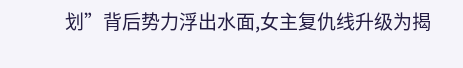划”背后势力浮出水面,女主复仇线升级为揭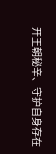开王朝秘辛、守护自身存在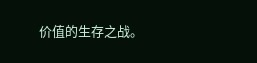价值的生存之战。